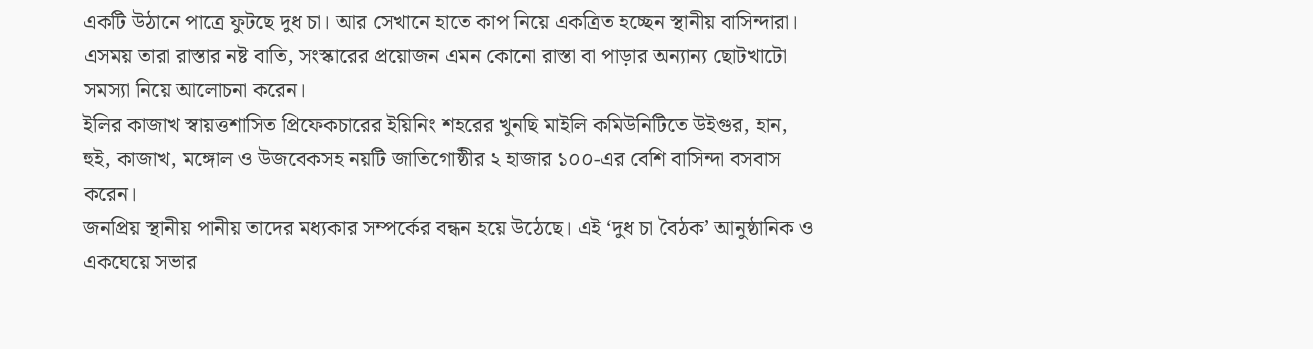একটি উঠানে পাত্রে ফুটছে দুধ চা। আর সেখানে হাতে কাপ নিয়ে একত্রিত হচ্ছেন স্থানীয় বাসিন্দারা। এসময় তারা রাস্তার নষ্ট বাতি, সংস্কারের প্রয়োজন এমন কোনো রাস্তা বা পাড়ার অন্যান্য ছোটখাটো সমস্যা নিয়ে আলোচনা করেন।
ইলির কাজাখ স্বায়ত্তশাসিত প্রিফেকচারের ইয়িনিং শহরের খুনছি মাইলি কমিউনিটিতে উইগুর, হান, হুই, কাজাখ, মঙ্গোল ও উজবেকসহ নয়টি জাতিগোষ্ঠীর ২ হাজার ১০০-এর বেশি বাসিন্দা বসবাস করেন।
জনপ্রিয় স্থানীয় পানীয় তাদের মধ্যকার সম্পর্কের বন্ধন হয়ে উঠেছে। এই ‘দুধ চা বৈঠক’ আনুষ্ঠানিক ও একঘেয়ে সভার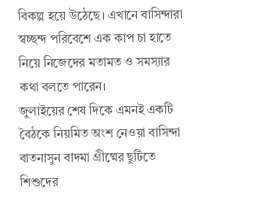বিকল্প হয়ে উঠেছে। এখানে বাসিন্দারা স্বচ্ছন্দ পরিবেশে এক কাপ চা হাতে নিয়ে নিজেদের মতামত ও সমস্যার কথা বলতে পারেন।
জুলাইয়ের শেষ দিকে এমনই একটি বৈঠকে নিয়মিত অংশ নেওয়া বাসিন্দা বাতনাসুন বাদমা গ্রীষ্মের ছুটিতে শিশুদের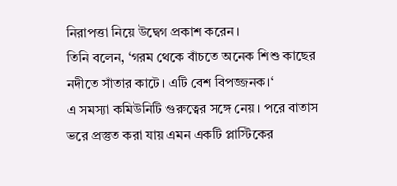নিরাপত্তা নিয়ে উদ্বেগ প্রকাশ করেন।
তিনি বলেন, ‘গরম থেকে বাঁচতে অনেক শিশু কাছের নদীতে সাঁতার কাটে। এটি বেশ বিপজ্জনক।‘
এ সমস্যা কমিউনিটি গুরুত্বের সঙ্গে নেয়। পরে বাতাস ভরে প্রস্তুত করা যায় এমন একটি প্লাস্টিকের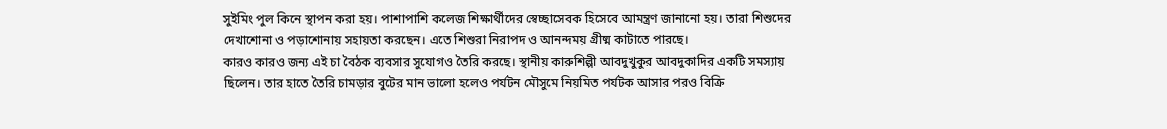সুইমিং পুল কিনে স্থাপন করা হয়। পাশাপাশি কলেজ শিক্ষার্থীদের স্বেচ্ছাসেবক হিসেবে আমন্ত্রণ জানানো হয়। তারা শিশুদের দেখাশোনা ও পড়াশোনায় সহায়তা করছেন। এতে শিশুরা নিরাপদ ও আনন্দময় গ্রীষ্ম কাটাতে পারছে।
কারও কারও জন্য এই চা বৈঠক ব্যবসার সুযোগও তৈরি করছে। স্থানীয় কারুশিল্পী আবদুখুকুর আবদুকাদির একটি সমস্যায় ছিলেন। তার হাতে তৈরি চামড়ার বুটের মান ভালো হলেও পর্যটন মৌসুমে নিয়মিত পর্যটক আসার পরও বিক্রি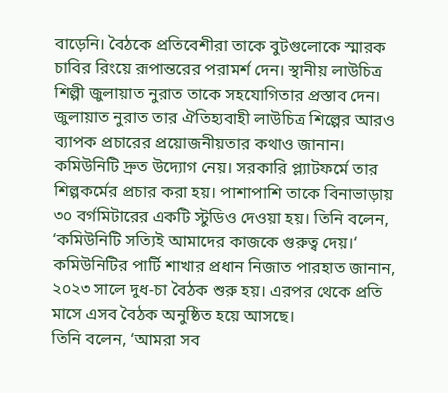বাড়েনি। বৈঠকে প্রতিবেশীরা তাকে বুটগুলোকে স্মারক চাবির রিংয়ে রূপান্তরের পরামর্শ দেন। স্থানীয় লাউচিত্র শিল্পী জুলায়াত নুরাত তাকে সহযোগিতার প্রস্তাব দেন।
জুলায়াত নুরাত তার ঐতিহ্যবাহী লাউচিত্র শিল্পের আরও ব্যাপক প্রচারের প্রয়োজনীয়তার কথাও জানান। কমিউনিটি দ্রুত উদ্যোগ নেয়। সরকারি প্ল্যাটফর্মে তার শিল্পকর্মের প্রচার করা হয়। পাশাপাশি তাকে বিনাভাড়ায় ৩০ বর্গমিটারের একটি স্টুডিও দেওয়া হয়। তিনি বলেন, ‘কমিউনিটি সত্যিই আমাদের কাজকে গুরুত্ব দেয়।‘
কমিউনিটির পার্টি শাখার প্রধান নিজাত পারহাত জানান, ২০২৩ সালে দুধ-চা বৈঠক শুরু হয়। এরপর থেকে প্রতি মাসে এসব বৈঠক অনুষ্ঠিত হয়ে আসছে।
তিনি বলেন, ‘আমরা সব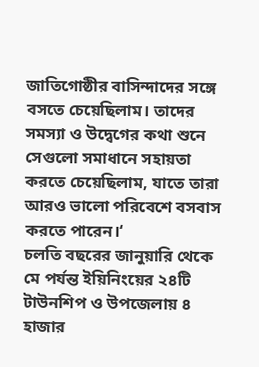জাতিগোষ্ঠীর বাসিন্দাদের সঙ্গে বসতে চেয়েছিলাম। তাদের সমস্যা ও উদ্বেগের কথা শুনে সেগুলো সমাধানে সহায়তা করতে চেয়েছিলাম, যাতে তারা আরও ভালো পরিবেশে বসবাস করতে পারেন।‘
চলতি বছরের জানুয়ারি থেকে মে পর্যন্ত ইয়িনিংয়ের ২৪টি টাউনশিপ ও উপজেলায় ৪ হাজার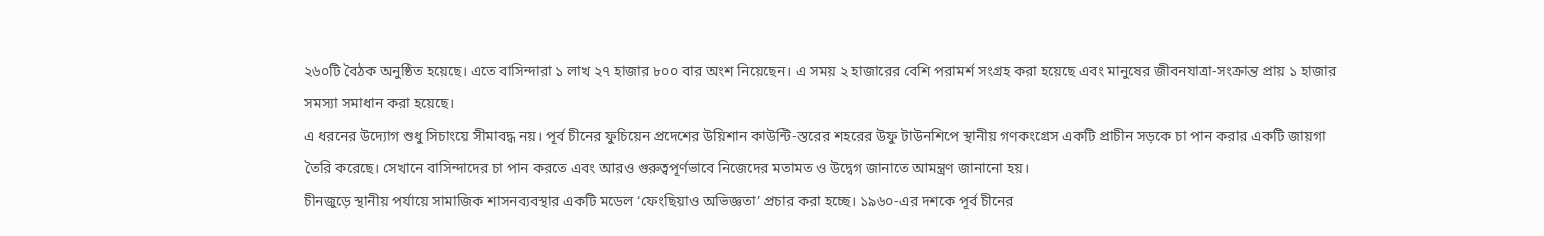২৬০টি বৈঠক অনুষ্ঠিত হয়েছে। এতে বাসিন্দারা ১ লাখ ২৭ হাজার ৮০০ বার অংশ নিয়েছেন। এ সময় ২ হাজারের বেশি পরামর্শ সংগ্রহ করা হয়েছে এবং মানুষের জীবনযাত্রা-সংক্রান্ত প্রায় ১ হাজার সমস্যা সমাধান করা হয়েছে।
এ ধরনের উদ্যোগ শুধু সিচাংয়ে সীমাবদ্ধ নয়। পূর্ব চীনের ফুচিয়েন প্রদেশের উয়িশান কাউন্টি-স্তরের শহরের উফু টাউনশিপে স্থানীয় গণকংগ্রেস একটি প্রাচীন সড়কে চা পান করার একটি জায়গা তৈরি করেছে। সেখানে বাসিন্দাদের চা পান করতে এবং আরও গুরুত্বপূর্ণভাবে নিজেদের মতামত ও উদ্বেগ জানাতে আমন্ত্রণ জানানো হয়।
চীনজুড়ে স্থানীয় পর্যায়ে সামাজিক শাসনব্যবস্থার একটি মডেল ‘ফেংছিয়াও অভিজ্ঞতা’ প্রচার করা হচ্ছে। ১৯৬০-এর দশকে পূর্ব চীনের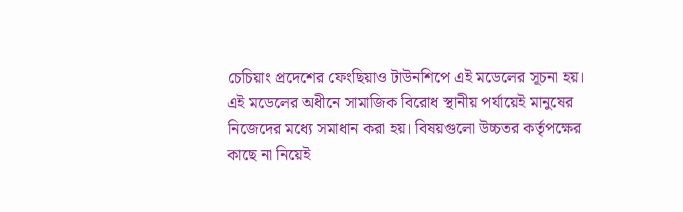চেচিয়াং প্রদেশের ফেংছিয়াও টাউনশিপে এই মডেলের সূচনা হয়।
এই মডেলের অধীনে সামাজিক বিরোধ স্থানীয় পর্যায়েই মানুষের নিজেদের মধ্যে সমাধান করা হয়। বিষয়গুলো উচ্চতর কর্তৃপক্ষের কাছে না নিয়েই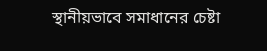স্থানীয়ভাবে সমাধানের চেষ্টা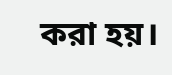করা হয়।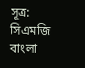সূত্র: সিএমজি বাংলা